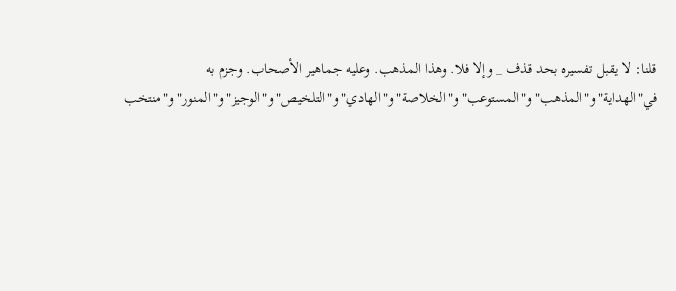قلنا: لا يقبل تفسيره بحد قذف _ وإلا فلا. وهذا المذهب. وعليه جماهير الأصحاب. وجزم به في"الهداية"و"المذهب"و"المستوعب"و"الخلاصة"و"الهادي"و"التلخيص"و"الوجيز"و"المنور"و"منتخب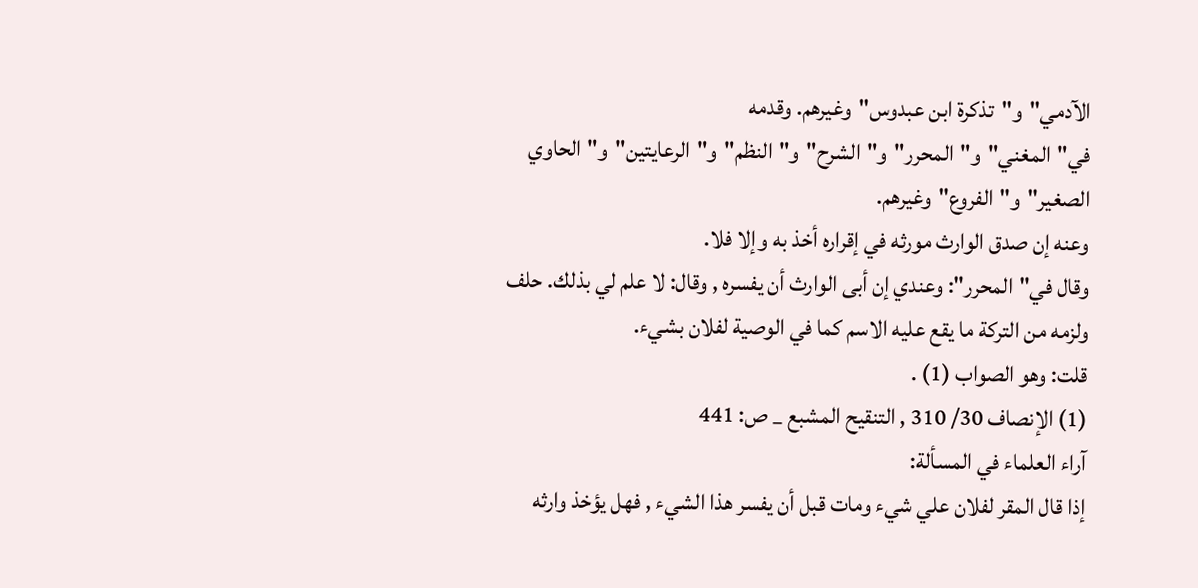الآدمي"و"تذكرة ابن عبدوس"وغيرهم. وقدمه في"المغني"و"المحرر"و"الشرح"و"النظم"و"الرعايتين"و"الحاوي الصغير"و"الفروع"وغيرهم.
وعنه إن صدق الوارث مورثه في إقراره أخذ به وإلا فلا.
وقال في"المحرر": وعندي إن أبى الوارث أن يفسره , وقال: لا علم لي بذلك. حلف ولزمه من التركة ما يقع عليه الاسم كما في الوصية لفلان بشيء.
قلت: وهو الصواب (1) .
(1) الإنصاف 30/ 310 , التنقيح المشبع _ ص: 441
آراء العلماء في المسألة:
إذا قال المقر لفلان علي شيء ومات قبل أن يفسر هذا الشيء , فهل يؤخذ وارثه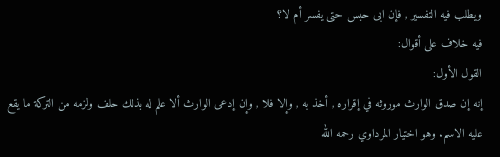ويطلب فيه التفسير , فإن ابى حبس حتى يفسر أم لا؟
فيه خلاف على أقوال:
القول الأول:
إنه إن صدق الوارث موروثه في إقراره , أخذ به , وإلا فلا , وإن إدعى الوارث ألا علم له بذلك حلف ولزمه من التركة ما يقع عليه الاسم. وهو اختيار المرداوي رحمه الله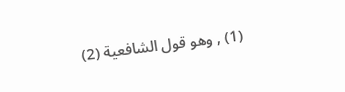(1) , وهو قول الشافعية (2)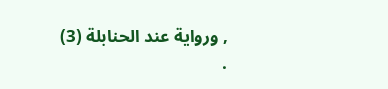, ورواية عند الحنابلة (3) .